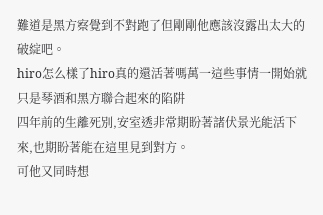難道是黑方察覺到不對跑了但剛剛他應該沒露出太大的破綻吧。
hiro怎么樣了hiro真的還活著嗎萬一這些事情一開始就只是琴酒和黑方聯合起來的陷阱
四年前的生離死別,安室透非常期盼著諸伏景光能活下來,也期盼著能在這里見到對方。
可他又同時想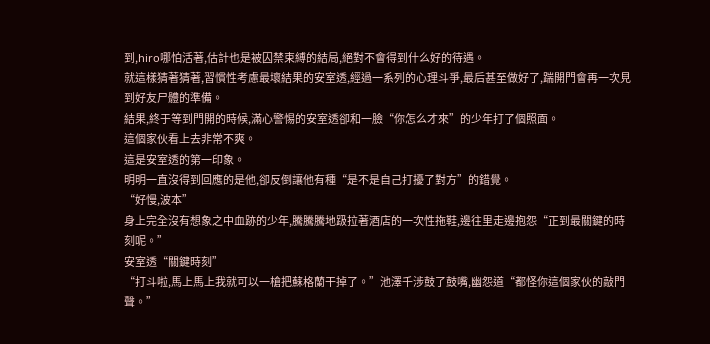到,hiro哪怕活著,估計也是被囚禁束縛的結局,絕對不會得到什么好的待遇。
就這樣猜著猜著,習慣性考慮最壞結果的安室透,經過一系列的心理斗爭,最后甚至做好了,踹開門會再一次見到好友尸體的準備。
結果,終于等到門開的時候,滿心警惕的安室透卻和一臉“你怎么才來”的少年打了個照面。
這個家伙看上去非常不爽。
這是安室透的第一印象。
明明一直沒得到回應的是他,卻反倒讓他有種“是不是自己打擾了對方”的錯覺。
“好慢,波本”
身上完全沒有想象之中血跡的少年,騰騰騰地趿拉著酒店的一次性拖鞋,邊往里走邊抱怨“正到最關鍵的時刻呢。”
安室透“關鍵時刻”
“打斗啦,馬上馬上我就可以一槍把蘇格蘭干掉了。”池澤千涉鼓了鼓嘴,幽怨道“都怪你這個家伙的敲門聲。”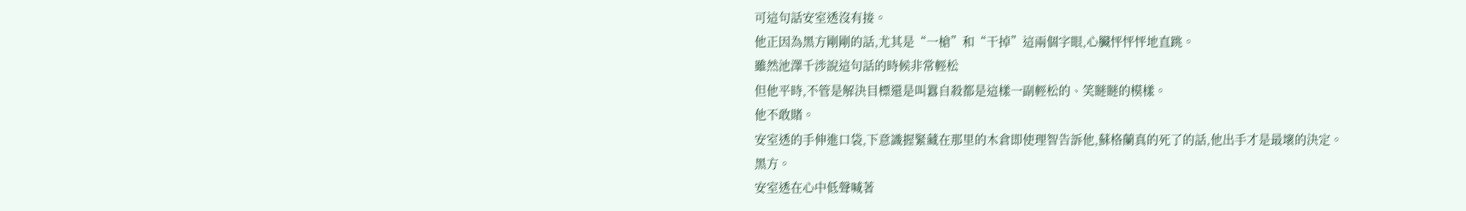可這句話安室透沒有接。
他正因為黑方剛剛的話,尤其是“一槍”和“干掉”這兩個字眼,心臟怦怦怦地直跳。
雖然池澤千涉說這句話的時候非常輕松
但他平時,不管是解決目標還是叫囂自殺都是這樣一副輕松的、笑瞇瞇的模樣。
他不敢賭。
安室透的手伸進口袋,下意識握緊藏在那里的木倉即使理智告訴他,蘇格蘭真的死了的話,他出手才是最壞的決定。
黑方。
安室透在心中低聲喊著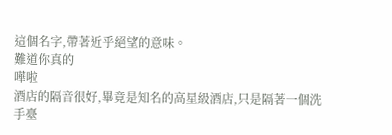這個名字,帶著近乎絕望的意味。
難道你真的
嘩啦
酒店的隔音很好,畢竟是知名的高星級酒店,只是隔著一個洗手臺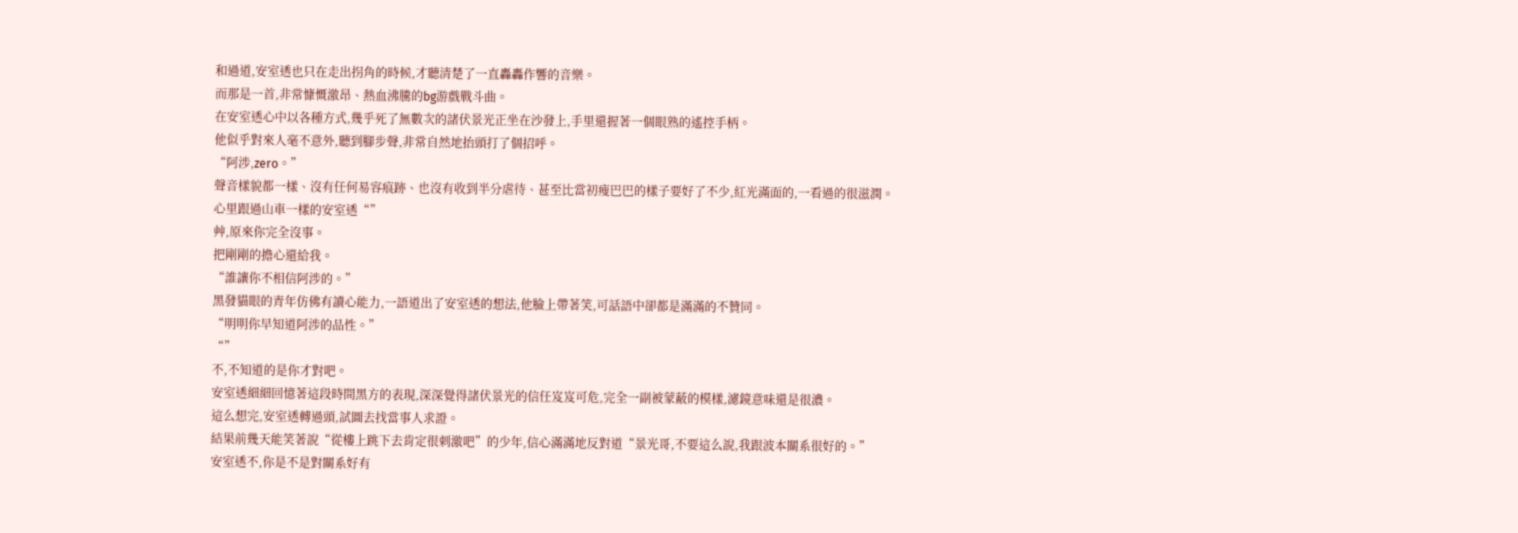和過道,安室透也只在走出拐角的時候,才聽清楚了一直轟轟作響的音樂。
而那是一首,非常慷慨激昂、熱血沸騰的bg游戲戰斗曲。
在安室透心中以各種方式,幾乎死了無數次的諸伏景光正坐在沙發上,手里還握著一個眼熟的遙控手柄。
他似乎對來人毫不意外,聽到腳步聲,非常自然地抬頭打了個招呼。
“阿涉,zero。”
聲音樣貌都一樣、沒有任何易容痕跡、也沒有收到半分虐待、甚至比當初瘦巴巴的樣子要好了不少,紅光滿面的,一看過的很滋潤。
心里跟過山車一樣的安室透“”
艸,原來你完全沒事。
把剛剛的擔心還給我。
“誰讓你不相信阿涉的。”
黑發貓眼的青年仿佛有讀心能力,一語道出了安室透的想法,他臉上帶著笑,可話語中卻都是滿滿的不贊同。
“明明你早知道阿涉的品性。”
“”
不,不知道的是你才對吧。
安室透細細回憶著這段時間黑方的表現,深深覺得諸伏景光的信任岌岌可危,完全一副被蒙蔽的模樣,濾鏡意味還是很濃。
這么想完,安室透轉過頭,試圖去找當事人求證。
結果前幾天能笑著說“從樓上跳下去肯定很刺激吧”的少年,信心滿滿地反對道“景光哥,不要這么說,我跟波本關系很好的。”
安室透不,你是不是對關系好有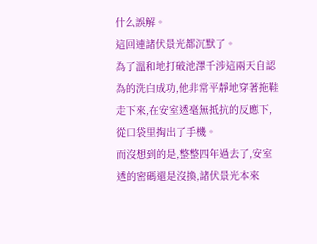什么誤解。
這回連諸伏景光都沉默了。
為了溫和地打破池澤千涉這兩天自認為的洗白成功,他非常平靜地穿著拖鞋走下來,在安室透毫無抵抗的反應下,從口袋里掏出了手機。
而沒想到的是,整整四年過去了,安室透的密碼還是沒換,諸伏景光本來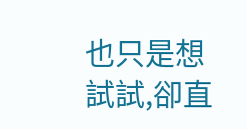也只是想試試,卻直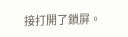接打開了鎖屏。